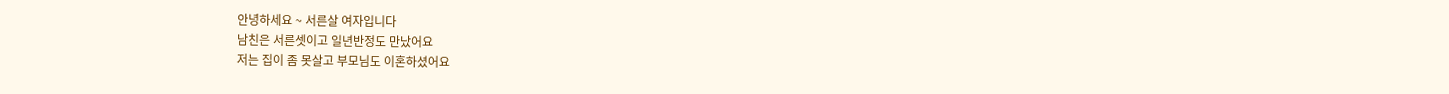안녕하세요 ~ 서른살 여자입니다
남친은 서른셋이고 일년반정도 만났어요
저는 집이 좀 못살고 부모님도 이혼하셨어요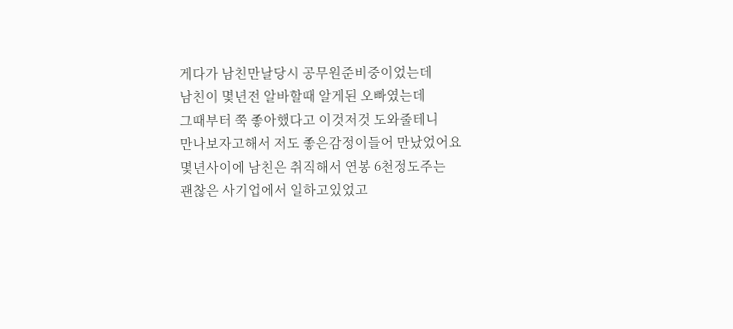게다가 남친만날당시 공무원준비중이었는데
남친이 몇년전 알바할때 알게된 오빠였는데
그때부터 쭉 좋아했다고 이것저것 도와줄테니
만나보자고해서 저도 좋은감정이들어 만났었어요
몇년사이에 남친은 취직해서 연봉 6천정도주는
괜찮은 사기업에서 일하고있었고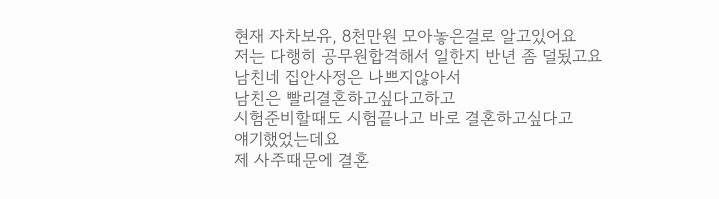현재 자차보유, 8천만원 모아놓은걸로 알고있어요
저는 다행히 공무원합격해서 일한지 반년 좀 덜됬고요
남친네 집안사정은 나쁘지않아서
남친은 빨리결혼하고싶다고하고
시험준비할때도 시험끝나고 바로 결혼하고싶다고
얘기했었는데요
제 사주때문에 결혼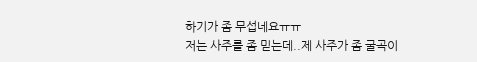하기가 좀 무섭네요ㅠㅠ
저는 사주를 좀 믿는데..제 사주가 좀 굴곡이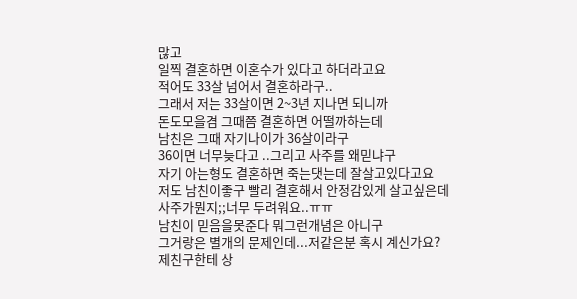많고
일찍 결혼하면 이혼수가 있다고 하더라고요
적어도 33살 넘어서 결혼하라구..
그래서 저는 33살이면 2~3년 지나면 되니까
돈도모을겸 그때쯤 결혼하면 어떨까하는데
남친은 그때 자기나이가 36살이라구
36이면 너무늦다고 ..그리고 사주를 왜믿냐구
자기 아는형도 결혼하면 죽는댓는데 잘살고있다고요
저도 남친이좋구 빨리 결혼해서 안정감있게 살고싶은데
사주가뭔지;;너무 두려워요..ㅠㅠ
남친이 믿음을못준다 뭐그런개념은 아니구
그거랑은 별개의 문제인데...저같은분 혹시 계신가요?
제친구한테 상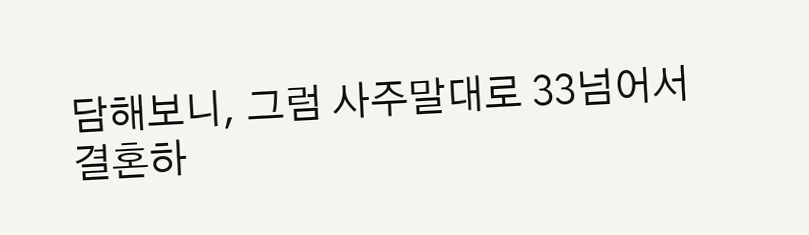담해보니, 그럼 사주말대로 33넘어서
결혼하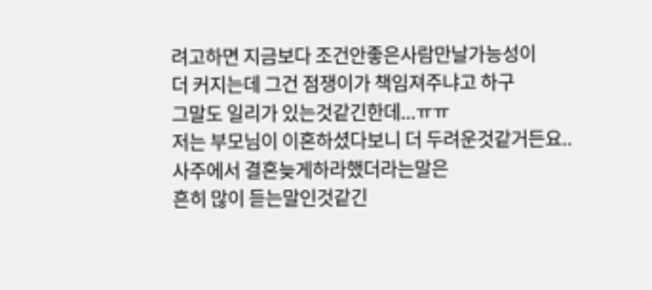려고하면 지금보다 조건안좋은사람만날가능성이
더 커지는데 그건 점쟁이가 책임져주냐고 하구
그말도 일리가 있는것같긴한데...ㅠㅠ
저는 부모님이 이혼하셨다보니 더 두려운것같거든요..
사주에서 결혼늦게하라했더라는말은
흔히 많이 듣는말인것같긴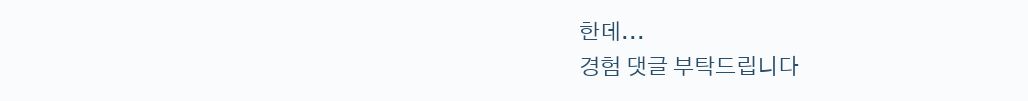한데...
경험 댓글 부탁드립니다